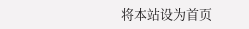将本站设为首页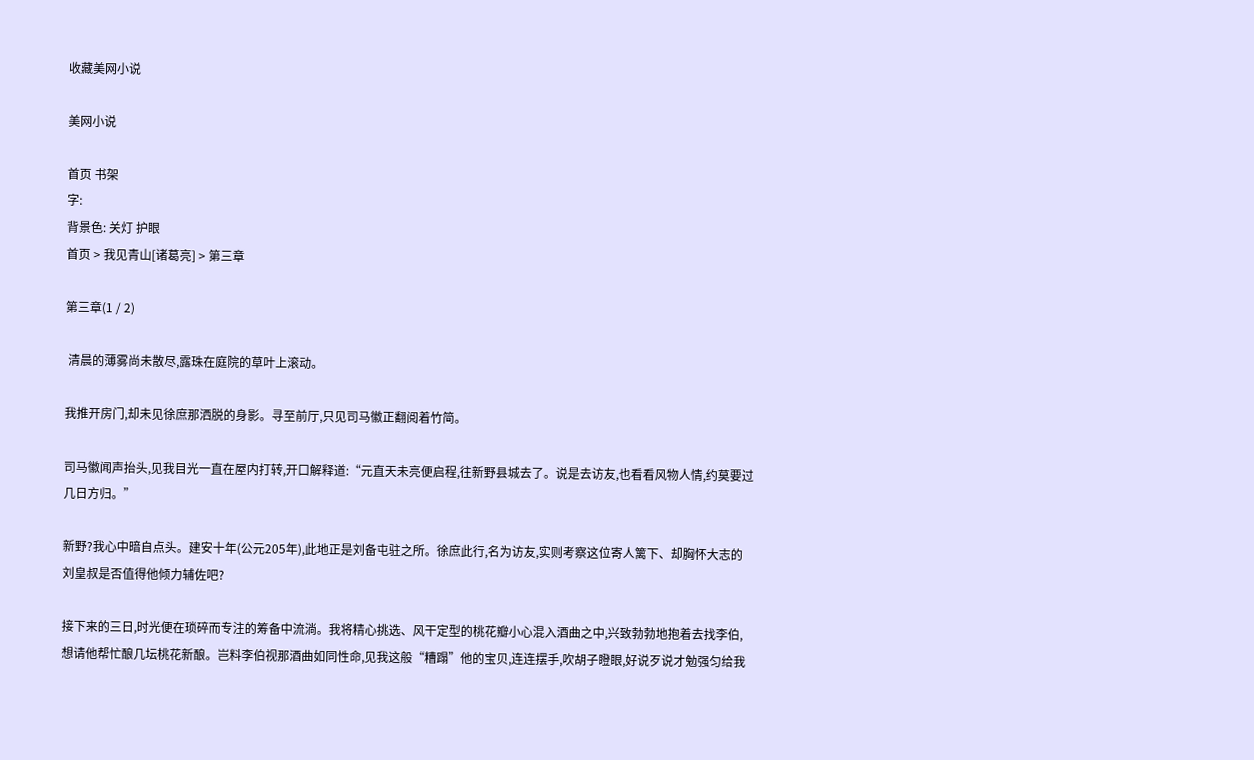收藏美网小说

美网小说

首页 书架
字:
背景色: 关灯 护眼
首页 > 我见青山[诸葛亮] > 第三章

第三章(1 / 2)

 清晨的薄雾尚未散尽,露珠在庭院的草叶上滚动。

我推开房门,却未见徐庶那洒脱的身影。寻至前厅,只见司马徽正翻阅着竹简。

司马徽闻声抬头,见我目光一直在屋内打转,开口解释道:“元直天未亮便启程,往新野县城去了。说是去访友,也看看风物人情,约莫要过几日方归。”

新野?我心中暗自点头。建安十年(公元205年),此地正是刘备屯驻之所。徐庶此行,名为访友,实则考察这位寄人篱下、却胸怀大志的刘皇叔是否值得他倾力辅佐吧?

接下来的三日,时光便在琐碎而专注的筹备中流淌。我将精心挑选、风干定型的桃花瓣小心混入酒曲之中,兴致勃勃地抱着去找李伯,想请他帮忙酿几坛桃花新酿。岂料李伯视那酒曲如同性命,见我这般“糟蹋”他的宝贝,连连摆手,吹胡子瞪眼,好说歹说才勉强匀给我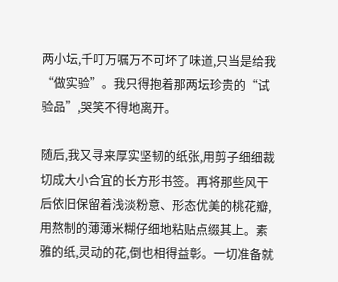两小坛,千叮万嘱万不可坏了味道,只当是给我“做实验”。我只得抱着那两坛珍贵的“试验品”,哭笑不得地离开。

随后,我又寻来厚实坚韧的纸张,用剪子细细裁切成大小合宜的长方形书签。再将那些风干后依旧保留着浅淡粉意、形态优美的桃花瓣,用熬制的薄薄米糊仔细地粘贴点缀其上。素雅的纸,灵动的花,倒也相得益彰。一切准备就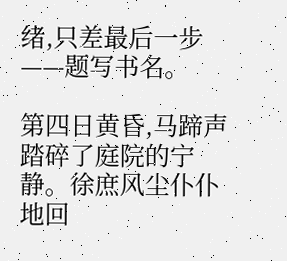绪,只差最后一步——题写书名。

第四日黄昏,马蹄声踏碎了庭院的宁静。徐庶风尘仆仆地回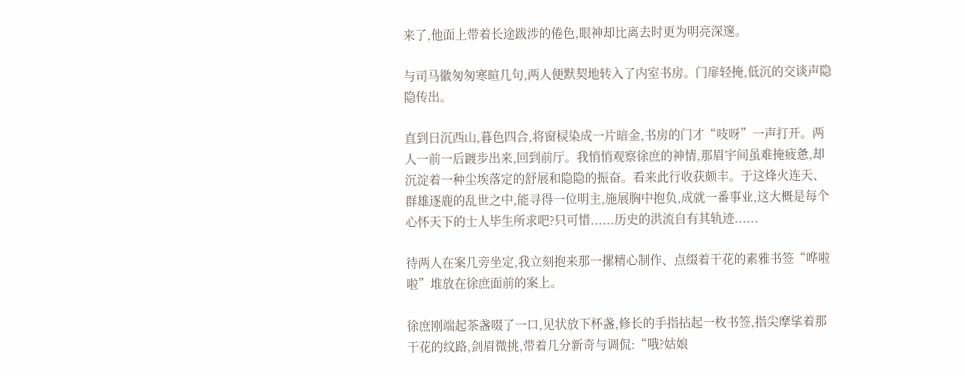来了,他面上带着长途跋涉的倦色,眼神却比离去时更为明亮深邃。

与司马徽匆匆寒暄几句,两人便默契地转入了内室书房。门扉轻掩,低沉的交谈声隐隐传出。

直到日沉西山,暮色四合,将窗棂染成一片暗金,书房的门才“吱呀”一声打开。两人一前一后踱步出来,回到前厅。我悄悄观察徐庶的神情,那眉宇间虽难掩疲惫,却沉淀着一种尘埃落定的舒展和隐隐的振奋。看来此行收获颇丰。于这烽火连天、群雄逐鹿的乱世之中,能寻得一位明主,施展胸中抱负,成就一番事业,这大概是每个心怀天下的士人毕生所求吧?只可惜......历史的洪流自有其轨迹......

待两人在案几旁坐定,我立刻抱来那一摞精心制作、点缀着干花的素雅书签“哗啦啦”堆放在徐庶面前的案上。

徐庶刚端起茶盏啜了一口,见状放下杯盏,修长的手指拈起一枚书签,指尖摩挲着那干花的纹路,剑眉微挑,带着几分新奇与调侃:“哦?姑娘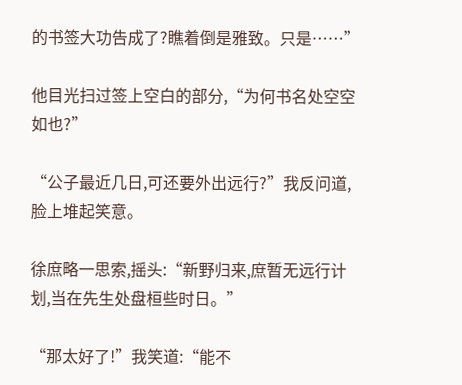的书签大功告成了?瞧着倒是雅致。只是……”

他目光扫过签上空白的部分,“为何书名处空空如也?”

“公子最近几日,可还要外出远行?”我反问道,脸上堆起笑意。

徐庶略一思索,摇头:“新野归来,庶暂无远行计划,当在先生处盘桓些时日。”

“那太好了!”我笑道:“能不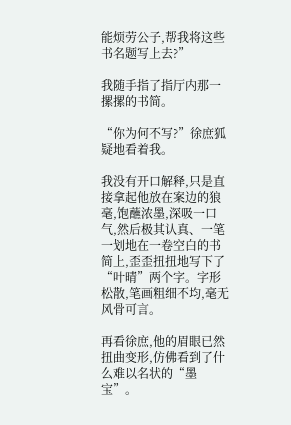能烦劳公子,帮我将这些书名题写上去?”

我随手指了指厅内那一摞摞的书简。

“你为何不写?”徐庶狐疑地看着我。

我没有开口解释,只是直接拿起他放在案边的狼毫,饱蘸浓墨,深吸一口气,然后极其认真、一笔一划地在一卷空白的书简上,歪歪扭扭地写下了“叶晴”两个字。字形松散,笔画粗细不均,毫无风骨可言。

再看徐庶,他的眉眼已然扭曲变形,仿佛看到了什么难以名状的“墨宝”。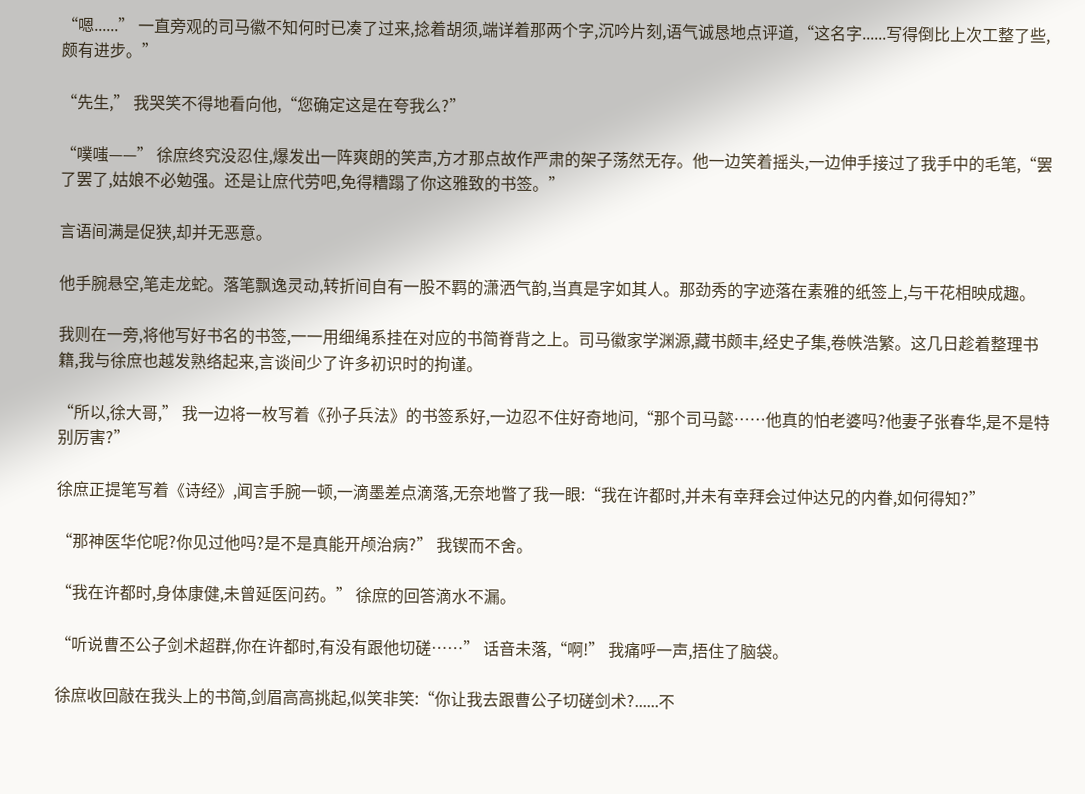“嗯......” 一直旁观的司马徽不知何时已凑了过来,捻着胡须,端详着那两个字,沉吟片刻,语气诚恳地点评道,“这名字......写得倒比上次工整了些,颇有进步。”

“先生,” 我哭笑不得地看向他,“您确定这是在夸我么?”

“噗嗤——” 徐庶终究没忍住,爆发出一阵爽朗的笑声,方才那点故作严肃的架子荡然无存。他一边笑着摇头,一边伸手接过了我手中的毛笔,“罢了罢了,姑娘不必勉强。还是让庶代劳吧,免得糟蹋了你这雅致的书签。”

言语间满是促狭,却并无恶意。

他手腕悬空,笔走龙蛇。落笔飘逸灵动,转折间自有一股不羁的潇洒气韵,当真是字如其人。那劲秀的字迹落在素雅的纸签上,与干花相映成趣。

我则在一旁,将他写好书名的书签,一一用细绳系挂在对应的书简脊背之上。司马徽家学渊源,藏书颇丰,经史子集,卷帙浩繁。这几日趁着整理书籍,我与徐庶也越发熟络起来,言谈间少了许多初识时的拘谨。

“所以,徐大哥,” 我一边将一枚写着《孙子兵法》的书签系好,一边忍不住好奇地问,“那个司马懿……他真的怕老婆吗?他妻子张春华,是不是特别厉害?”

徐庶正提笔写着《诗经》,闻言手腕一顿,一滴墨差点滴落,无奈地瞥了我一眼:“我在许都时,并未有幸拜会过仲达兄的内眷,如何得知?”

“那神医华佗呢?你见过他吗?是不是真能开颅治病?” 我锲而不舍。

“我在许都时,身体康健,未曾延医问药。” 徐庶的回答滴水不漏。

“听说曹丕公子剑术超群,你在许都时,有没有跟他切磋……” 话音未落,“啊!” 我痛呼一声,捂住了脑袋。

徐庶收回敲在我头上的书简,剑眉高高挑起,似笑非笑:“你让我去跟曹公子切磋剑术?......不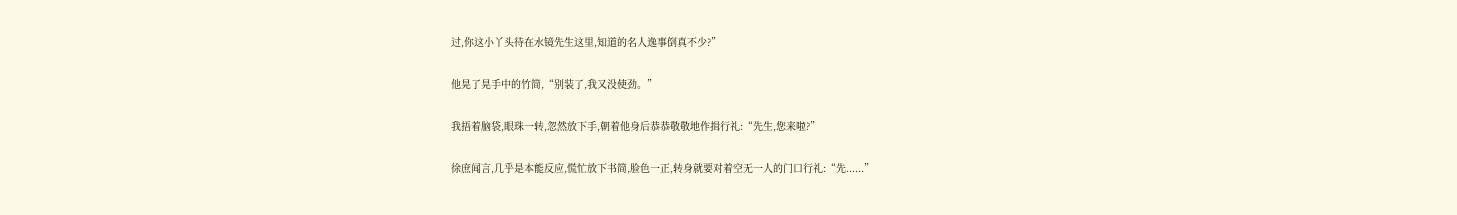过,你这小丫头待在水镜先生这里,知道的名人逸事倒真不少?”

他晃了晃手中的竹简,“别装了,我又没使劲。”

我捂着脑袋,眼珠一转,忽然放下手,朝着他身后恭恭敬敬地作揖行礼:“先生,您来啦?”

徐庶闻言,几乎是本能反应,慌忙放下书简,脸色一正,转身就要对着空无一人的门口行礼:“先......”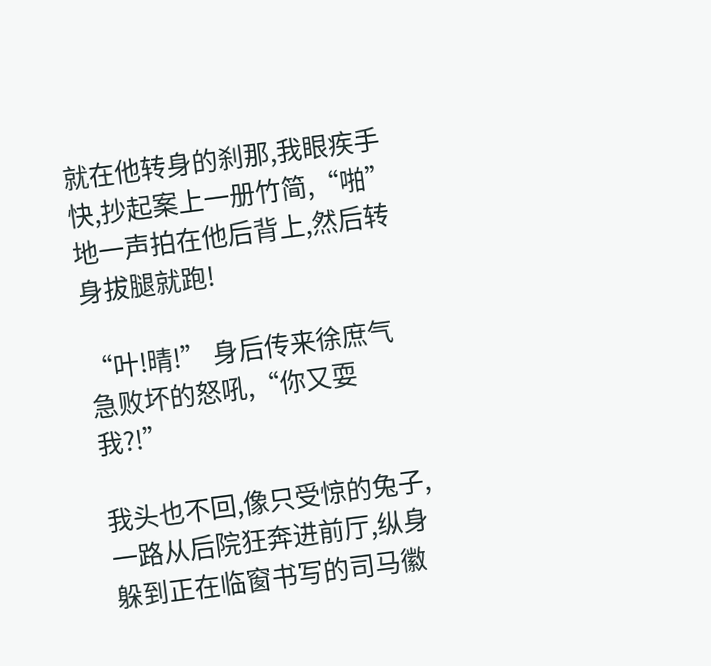就在他转身的刹那,我眼疾手快,抄起案上一册竹简,“啪”地一声拍在他后背上,然后转身拔腿就跑!

“叶!晴!” 身后传来徐庶气急败坏的怒吼,“你又耍我?!”

我头也不回,像只受惊的兔子,一路从后院狂奔进前厅,纵身躲到正在临窗书写的司马徽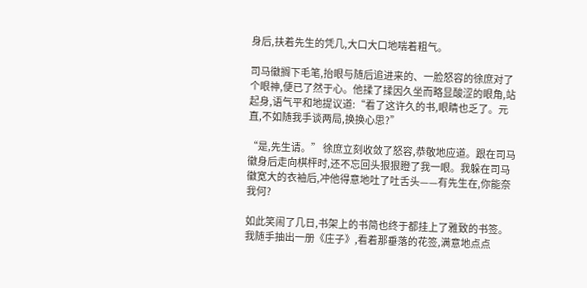身后,扶着先生的凭几,大口大口地喘着粗气。

司马徽搁下毛笔,抬眼与随后追进来的、一脸怒容的徐庶对了个眼神,便已了然于心。他揉了揉因久坐而略显酸涩的眼角,站起身,语气平和地提议道:“看了这许久的书,眼睛也乏了。元直,不如随我手谈两局,换换心思?”

“是,先生请。” 徐庶立刻收敛了怒容,恭敬地应道。跟在司马徽身后走向棋枰时,还不忘回头狠狠瞪了我一眼。我躲在司马徽宽大的衣袖后,冲他得意地吐了吐舌头——有先生在,你能奈我何?

如此笑闹了几日,书架上的书简也终于都挂上了雅致的书签。我随手抽出一册《庄子》,看着那垂落的花签,满意地点点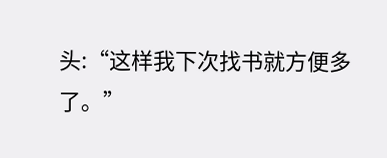头:“这样我下次找书就方便多了。”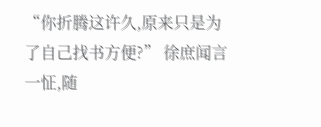“你折腾这许久,原来只是为了自己找书方便?” 徐庶闻言一怔,随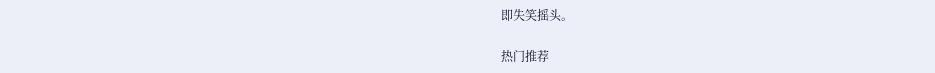即失笑摇头。

热门推荐